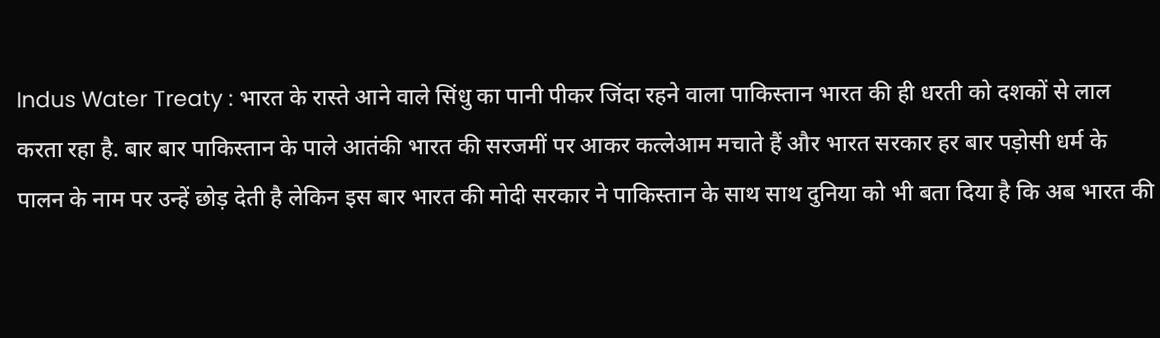Indus Water Treaty : भारत के रास्ते आने वाले सिंधु का पानी पीकर जिंदा रहने वाला पाकिस्तान भारत की ही धरती को दशकों से लाल करता रहा है. बार बार पाकिस्तान के पाले आतंकी भारत की सरजमीं पर आकर कत्लेआम मचाते हैं और भारत सरकार हर बार पड़ोसी धर्म के पालन के नाम पर उन्हें छोड़ देती है लेकिन इस बार भारत की मोदी सरकार ने पाकिस्तान के साथ साथ दुनिया को भी बता दिया है कि अब भारत की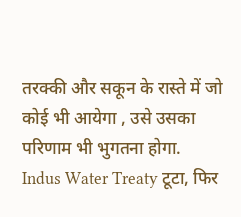तरक्की और सकून के रास्ते में जो कोई भी आयेगा , उसे उसका परिणाम भी भुगतना होगा.
Indus Water Treaty टूटा, फिर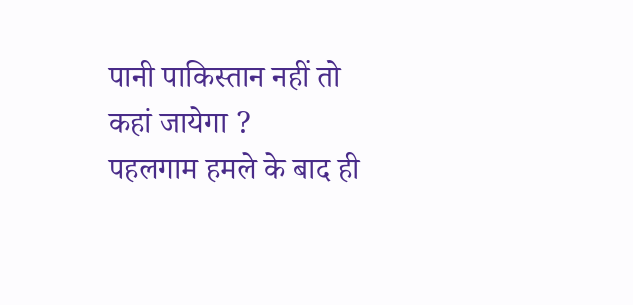पानी पाकिस्तान नहीं तो कहां जायेगा ?
पहलगाम हमले के बाद ही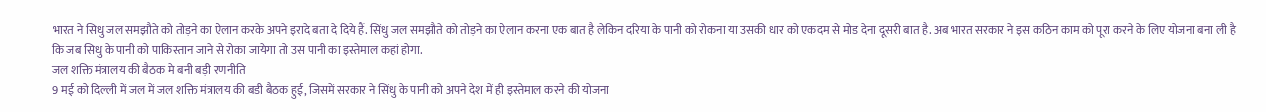भारत ने सिधु जल समझौते को तोड़ने का ऐलान करके अपने इरादे बता दे दिये हैं. सिंधु जल समझौते को तोड़ने का ऐलान करना एक बात है लेकिन दरिया के पानी को रोकना या उसकी धार को एकदम से मोड देना दूसरी बात है. अब भारत सरकार ने इस कठिन काम को पूरा करने के लिए योजना बना ली है कि जब सिधु के पानी को पाकिस्तान जाने से रोका जायेगा तो उस पानी का इस्तेमाल कहां होगा.
जल शक्ति मंत्रालय की बैठक मे बनी बड़ी रणनीति
9 मई को दिल्ली में जल में जल शक्ति मंत्रालय की बडी बैठक हुई, जिसमें सरकार ने सिंधु के पानी को अपने देश में ही इस्तेमाल करने की योजना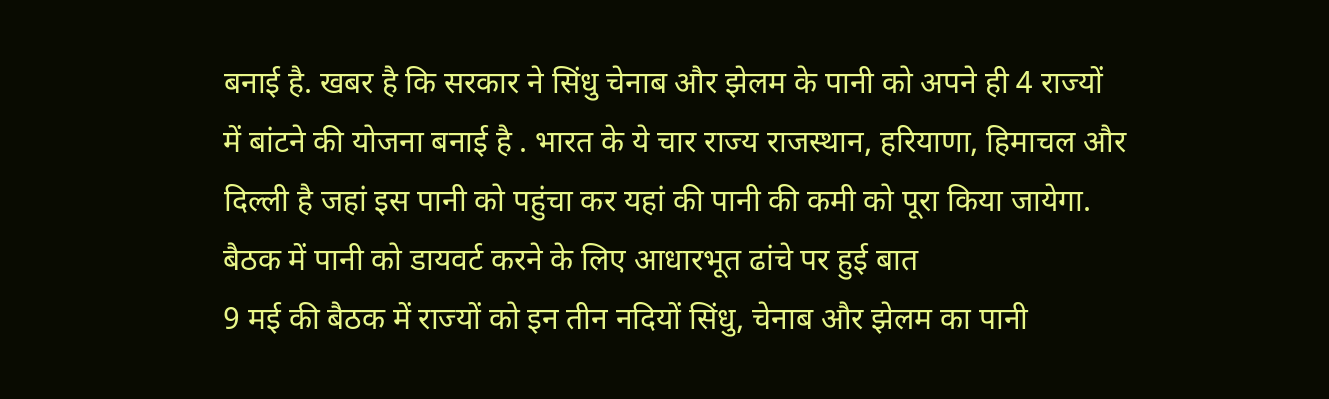बनाई है. खबर है कि सरकार ने सिंधु चेनाब और झेलम के पानी को अपने ही 4 राज्यों में बांटने की योजना बनाई है . भारत के ये चार राज्य राजस्थान, हरियाणा, हिमाचल और दिल्ली है जहां इस पानी को पहुंचा कर यहां की पानी की कमी को पूरा किया जायेगा.
बैठक में पानी को डायवर्ट करने के लिए आधारभूत ढांचे पर हुई बात
9 मई की बैठक में राज्यों को इन तीन नदियों सिंधु, चेनाब और झेलम का पानी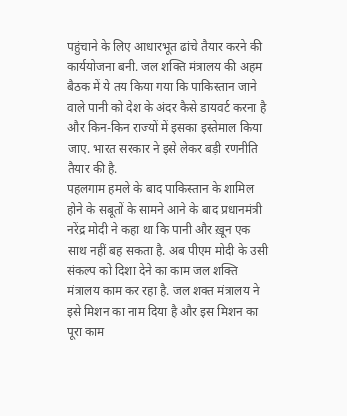पहुंचाने के लिए आधारभूत ढांचे तैयार करने की कार्ययोजना बनी. जल शक्ति मंत्रालय की अहम बैठक में ये तय किया गया कि पाकिस्तान जाने वाले पानी को देश के अंदर कैसे डायवर्ट करना है और किन-किन राज्यों में इसका इस्तेमाल किया जाए. भारत सरकार ने इसे लेकर बड़ी रणनीति तैयार की है.
पहलगाम हमले के बाद पाकिस्तान के शामिल होने के सबूतों के सामने आने के बाद प्रधानमंत्री नरेंद्र मोदी ने कहा था कि पानी और ख़ून एक साथ नहीं बह सकता है. अब पीएम मोदी के उसी संकल्प को दिशा देने का काम जल शक्ति मंत्रालय काम कर रहा है. जल शक्त मंत्रालय ने इसे मिशन का नाम दिया है और इस मिशन का पूरा काम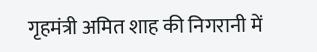गृहमंत्री अमित शाह की निगरानी में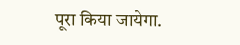पूरा किया जायेगा.